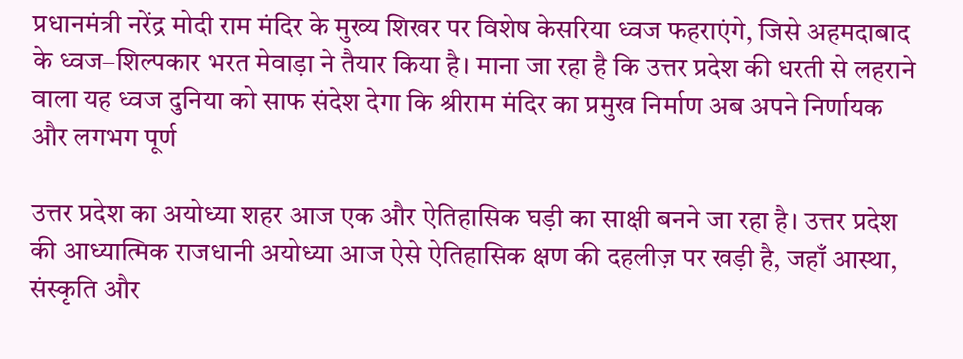प्रधानमंत्री नरेंद्र मोदी राम मंदिर के मुख्य शिखर पर विशेष केसरिया ध्वज फहराएंगे, जिसे अहमदाबाद के ध्वज–शिल्पकार भरत मेवाड़ा ने तैयार किया है। माना जा रहा है कि उत्तर प्रदेश की धरती से लहराने वाला यह ध्वज दुनिया को साफ संदेश देगा कि श्रीराम मंदिर का प्रमुख निर्माण अब अपने निर्णायक और लगभग पूर्ण

उत्तर प्रदेश का अयोध्या शहर आज एक और ऐतिहासिक घड़ी का साक्षी बनने जा रहा है। उत्तर प्रदेश की आध्यात्मिक राजधानी अयोध्या आज ऐसे ऐतिहासिक क्षण की दहलीज़ पर खड़ी है, जहाँ आस्था, संस्कृति और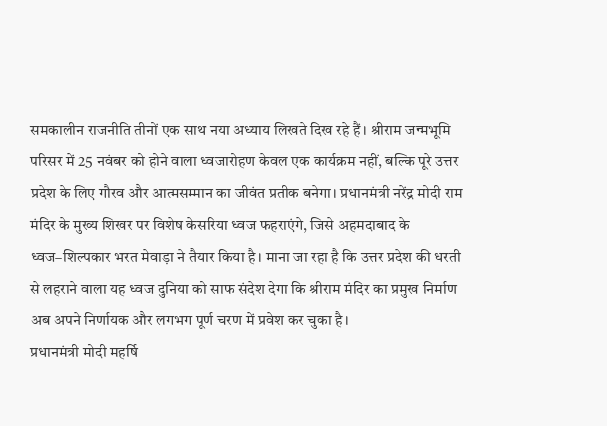समकालीन राजनीति तीनों एक साथ नया अध्याय लिखते दिख रहे हैं। श्रीराम जन्मभूमि परिसर में 25 नवंबर को होने वाला ध्वजारोहण केवल एक कार्यक्रम नहीं, बल्कि पूरे उत्तर प्रदेश के लिए गौरव और आत्मसम्मान का जीवंत प्रतीक बनेगा। प्रधानमंत्री नरेंद्र मोदी राम मंदिर के मुख्य शिखर पर विशेष केसरिया ध्वज फहराएंगे, जिसे अहमदाबाद के ध्वज–शिल्पकार भरत मेवाड़ा ने तैयार किया है। माना जा रहा है कि उत्तर प्रदेश की धरती से लहराने वाला यह ध्वज दुनिया को साफ संदेश देगा कि श्रीराम मंदिर का प्रमुख निर्माण अब अपने निर्णायक और लगभग पूर्ण चरण में प्रवेश कर चुका है।
प्रधानमंत्री मोदी महर्षि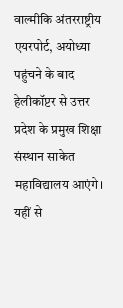वाल्मीकि अंतरराष्ट्रीय एयरपोर्ट, अयोध्या पहुंचने के बाद हेलीकॉप्टर से उत्तर प्रदेश के प्रमुख शिक्षा संस्थान साकेत महाविद्यालय आएंगे। यहीं से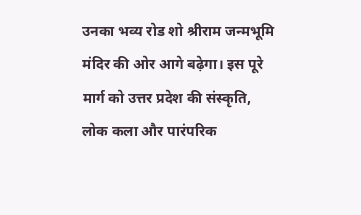उनका भव्य रोड शो श्रीराम जन्मभूमि मंदिर की ओर आगे बढ़ेगा। इस पूरे मार्ग को उत्तर प्रदेश की संस्कृति, लोक कला और पारंपरिक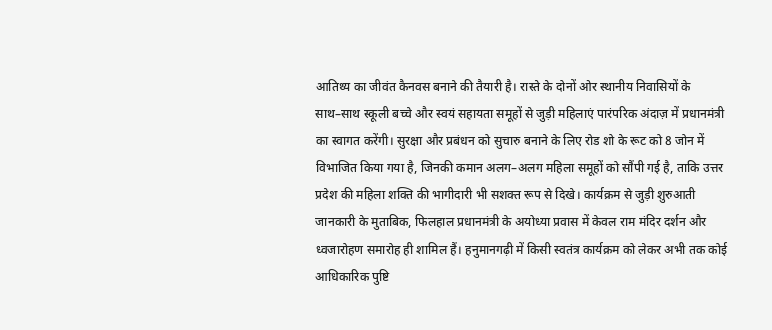आतिथ्य का जीवंत कैनवस बनाने की तैयारी है। रास्ते के दोनों ओर स्थानीय निवासियों के साथ–साथ स्कूली बच्चे और स्वयं सहायता समूहों से जुड़ी महिलाएं पारंपरिक अंदाज़ में प्रधानमंत्री का स्वागत करेंगी। सुरक्षा और प्रबंधन को सुचारु बनाने के लिए रोड शो के रूट को 8 जोन में विभाजित किया गया है, जिनकी कमान अलग–अलग महिला समूहों को सौंपी गई है, ताकि उत्तर प्रदेश की महिला शक्ति की भागीदारी भी सशक्त रूप से दिखे। कार्यक्रम से जुड़ी शुरुआती जानकारी के मुताबिक, फिलहाल प्रधानमंत्री के अयोध्या प्रवास में केवल राम मंदिर दर्शन और ध्वजारोहण समारोह ही शामिल हैं। हनुमानगढ़ी में किसी स्वतंत्र कार्यक्रम को लेकर अभी तक कोई आधिकारिक पुष्टि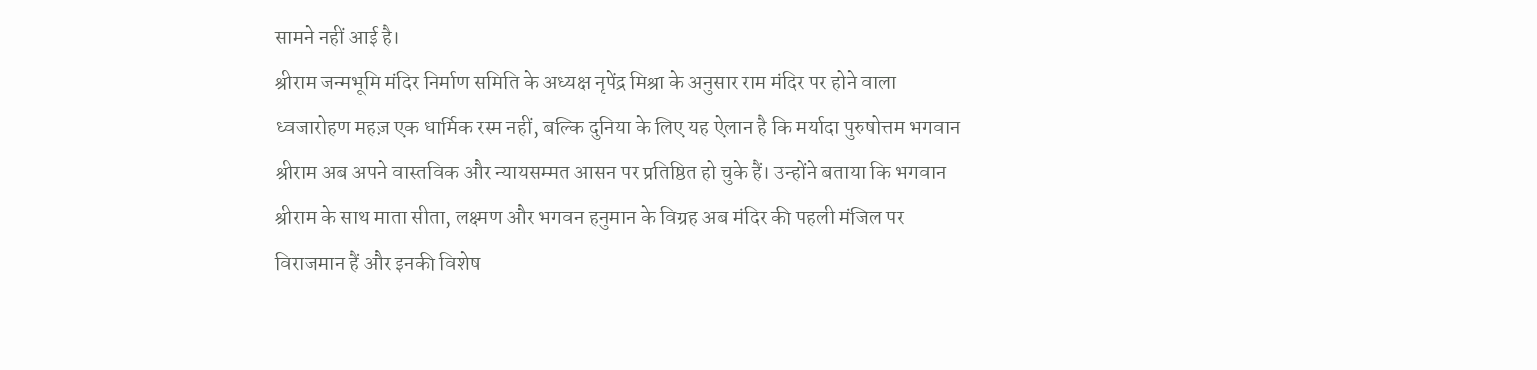सामने नहीं आई है।
श्रीराम जन्मभूमि मंदिर निर्माण समिति के अध्यक्ष नृपेंद्र मिश्रा के अनुसार राम मंदिर पर होने वाला ध्वजारोहण महज़ एक धार्मिक रस्म नहीं, बल्कि दुनिया के लिए यह ऐलान है कि मर्यादा पुरुषोत्तम भगवान श्रीराम अब अपने वास्तविक और न्यायसम्मत आसन पर प्रतिष्ठित हो चुके हैं। उन्होंने बताया कि भगवान श्रीराम के साथ माता सीता, लक्ष्मण और भगवन हनुमान के विग्रह अब मंदिर की पहली मंजिल पर विराजमान हैं और इनकी विशेष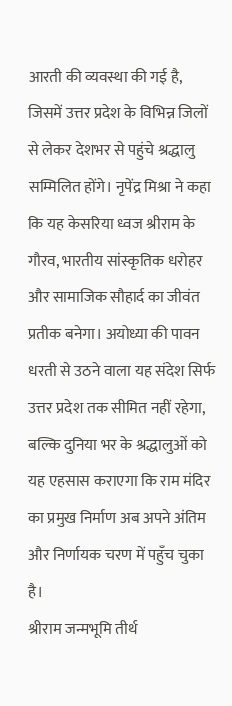आरती की व्यवस्था की गई है, जिसमें उत्तर प्रदेश के विभिन्न जिलों से लेकर देशभर से पहुंचे श्रद्धालु सम्मिलित होंगे। नृपेंद्र मिश्रा ने कहा कि यह केसरिया ध्वज श्रीराम के गौरव, भारतीय सांस्कृतिक धरोहर और सामाजिक सौहार्द का जीवंत प्रतीक बनेगा। अयोध्या की पावन धरती से उठने वाला यह संदेश सिर्फ उत्तर प्रदेश तक सीमित नहीं रहेगा, बल्कि दुनिया भर के श्रद्धालुओं को यह एहसास कराएगा कि राम मंदिर का प्रमुख निर्माण अब अपने अंतिम और निर्णायक चरण में पहुँच चुका है।
श्रीराम जन्मभूमि तीर्थ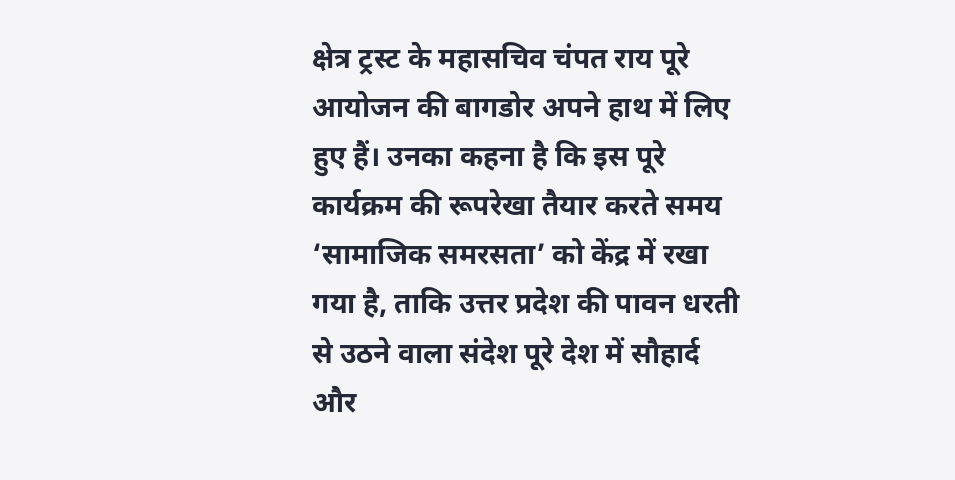क्षेत्र ट्रस्ट के महासचिव चंपत राय पूरे आयोजन की बागडोर अपने हाथ में लिए हुए हैं। उनका कहना है कि इस पूरे कार्यक्रम की रूपरेखा तैयार करते समय ‘सामाजिक समरसता’ को केंद्र में रखा गया है, ताकि उत्तर प्रदेश की पावन धरती से उठने वाला संदेश पूरे देश में सौहार्द और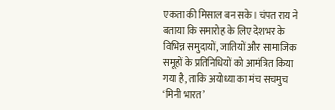एकता की मिसाल बन सके। चंपत राय ने बताया कि समारोह के लिए देशभर के विभिन्न समुदायों, जातियों और सामाजिक समूहों के प्रतिनिधियों को आमंत्रित किया गया है, ताकि अयोध्या का मंच सचमुच ‘मिनी भारत’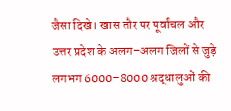जैसा दिखे। खास तौर पर पूर्वांचल और उत्तर प्रदेश के अलग–अलग जिलों से जुड़े लगभग 6000–8000 श्रद्धालुओं की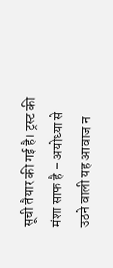सूची तैयार की गई है। ट्रस्ट की मंशा साफ है – अयोध्या से उठने वाली यह आवाज न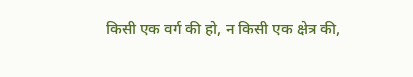किसी एक वर्ग की हो, न किसी एक क्षेत्र की,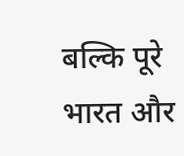बल्कि पूरे भारत और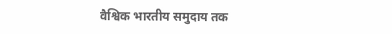वैश्विक भारतीय समुदाय तक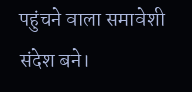पहुंचने वाला समावेशी संदेश बने।